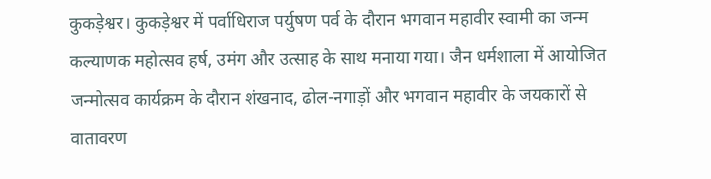कुकड़ेश्वर। कुकड़ेश्वर में पर्वाधिराज पर्युषण पर्व के दौरान भगवान महावीर स्वामी का जन्म कल्याणक महोत्सव हर्ष, उमंग और उत्साह के साथ मनाया गया। जैन धर्मशाला में आयोजित जन्मोत्सव कार्यक्रम के दौरान शंखनाद, ढोल-नगाड़ों और भगवान महावीर के जयकारों से वातावरण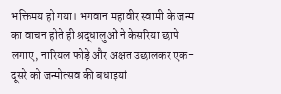भक्तिमय हो गया। भगवान महावीर स्वामी के जन्म का वाचन होते ही श्रद्धालुओं ने केसरिया छापे लगाए, नारियल फोड़े और अक्षत उछालकर एक-दूसरे को जन्मोत्सव की बधाइयां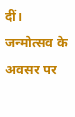दीं।
जन्मोत्सव के अवसर पर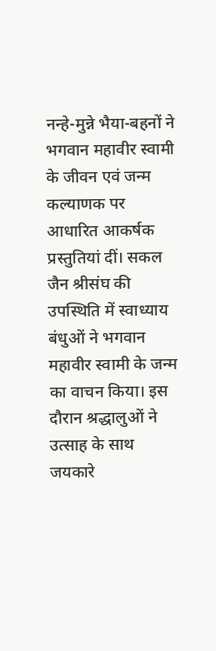नन्हे-मुन्ने भैया-बहनों ने भगवान महावीर स्वामी के जीवन एवं जन्म कल्याणक पर आधारित आकर्षक प्रस्तुतियां दीं। सकल जैन श्रीसंघ की उपस्थिति में स्वाध्याय बंधुओं ने भगवान महावीर स्वामी के जन्म का वाचन किया। इस दौरान श्रद्धालुओं ने उत्साह के साथ जयकारे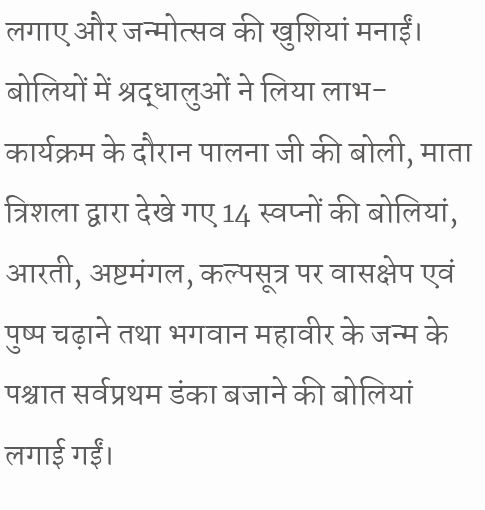लगाए और जन्मोत्सव की खुशियां मनाईं।
बोलियों में श्रद्धालुओं ने लिया लाभ-
कार्यक्रम के दौरान पालना जी की बोली, माता त्रिशला द्वारा देखे गए 14 स्वप्नों की बोलियां, आरती, अष्टमंगल, कल्पसूत्र पर वासक्षेप एवं पुष्प चढ़ाने तथा भगवान महावीर के जन्म के पश्चात सर्वप्रथम डंका बजाने की बोलियां लगाई गईं।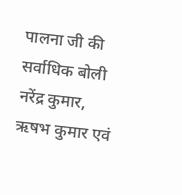पालना जी की सर्वाधिक बोली नरेंद्र कुमार, ऋषभ कुमार एवं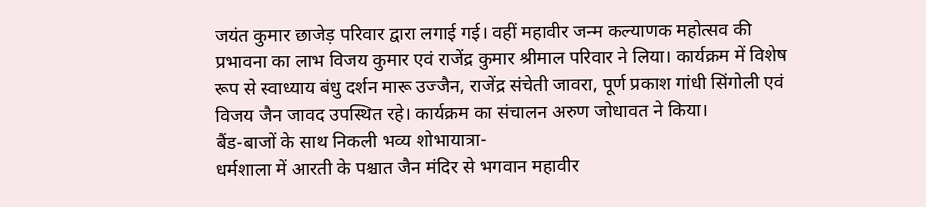जयंत कुमार छाजेड़ परिवार द्वारा लगाई गई। वहीं महावीर जन्म कल्याणक महोत्सव की प्रभावना का लाभ विजय कुमार एवं राजेंद्र कुमार श्रीमाल परिवार ने लिया। कार्यक्रम में विशेष रूप से स्वाध्याय बंधु दर्शन मारू उज्जैन, राजेंद्र संचेती जावरा, पूर्ण प्रकाश गांधी सिंगोली एवं विजय जैन जावद उपस्थित रहे। कार्यक्रम का संचालन अरुण जोधावत ने किया।
बैंड-बाजों के साथ निकली भव्य शोभायात्रा-
धर्मशाला में आरती के पश्चात जैन मंदिर से भगवान महावीर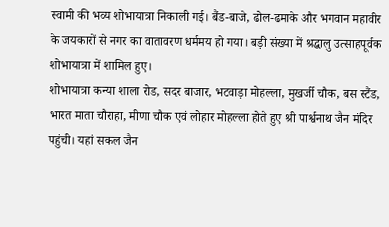स्वामी की भव्य शोभायात्रा निकाली गई। बैंड-बाजे, ढोल-ढमाके और भगवान महावीर के जयकारों से नगर का वातावरण धर्ममय हो गया। बड़ी संख्या में श्रद्धालु उत्साहपूर्वक शोभायात्रा में शामिल हुए।
शोभायात्रा कन्या शाला रोड, सदर बाजार, भटवाड़ा मोहल्ला, मुखर्जी चौक, बस स्टैंड, भारत माता चौराहा, मीणा चौक एवं लोहार मोहल्ला होते हुए श्री पार्श्वनाथ जैन मंदिर पहुंची। यहां सकल जैन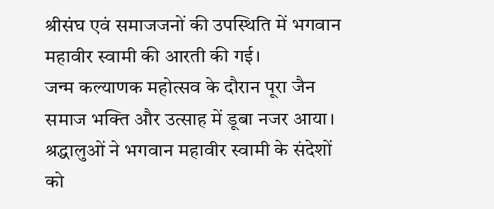श्रीसंघ एवं समाजजनों की उपस्थिति में भगवान महावीर स्वामी की आरती की गई।
जन्म कल्याणक महोत्सव के दौरान पूरा जैन समाज भक्ति और उत्साह में डूबा नजर आया। श्रद्धालुओं ने भगवान महावीर स्वामी के संदेशों को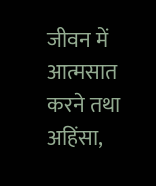जीवन में आत्मसात करने तथा अहिंसा,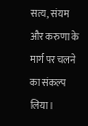सत्य, संयम और करुणा के मार्ग पर चलने का संकल्प लिया।